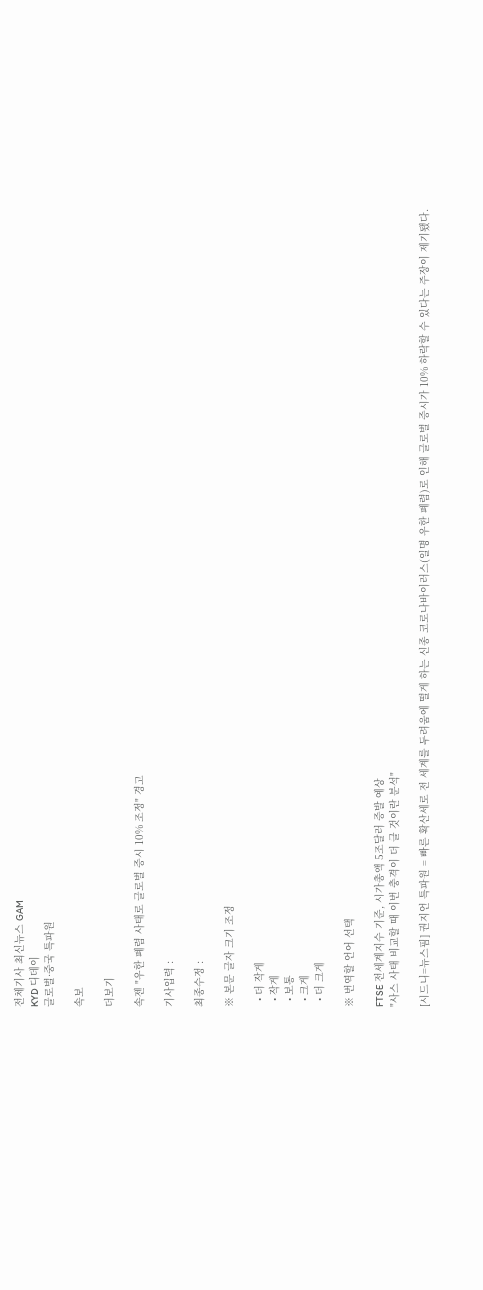전체기사 최신뉴스 GAM
KYD 디데이
글로벌·중국 특파원

속보

더보기

속젠 "우한 폐렴 사태로 글로벌 증시 10% 조정" 경고

기사입력 :

최종수정 :

※ 본문 글자 크기 조정

  • 더 작게
  • 작게
  • 보통
  • 크게
  • 더 크게

※ 번역할 언어 선택

FTSE 전세계지수 기준, 시가총액 5조달러 증발 예상
"사스 사태 비교할 때 이번 충격이 더 클 것이란 분석"

[시드니=뉴스핌] 권지언 특파원 = 빠른 확산세로 전 세계를 두려움에 떨게 하는 신종 코로나바이러스(일명 우한 폐렴)로 인해 글로벌 증시가 10% 하락할 수 있다는 주장이 제기됐다.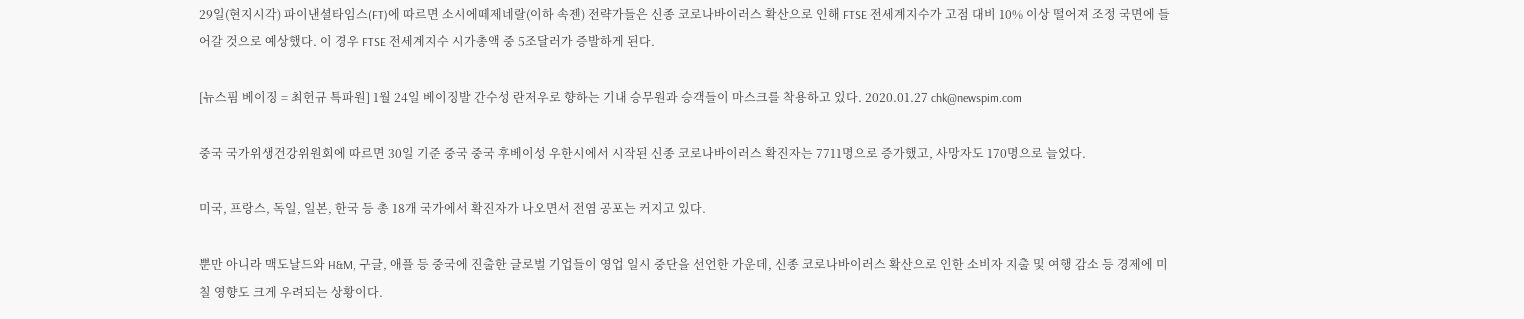29일(현지시각) 파이낸셜타임스(FT)에 따르면 소시에떼제네랄(이하 속젠) 전략가들은 신종 코로나바이러스 확산으로 인해 FTSE 전세계지수가 고점 대비 10% 이상 떨어져 조정 국면에 들어갈 것으로 예상했다. 이 경우 FTSE 전세계지수 시가총액 중 5조달러가 증발하게 된다.

[뉴스핌 베이징 = 최헌규 특파원] 1월 24일 베이징발 간수성 란저우로 향하는 기내 승무원과 승객들이 마스크를 착용하고 있다. 2020.01.27 chk@newspim.com

중국 국가위생건강위원회에 따르면 30일 기준 중국 중국 후베이성 우한시에서 시작된 신종 코로나바이러스 확진자는 7711명으로 증가했고, 사망자도 170명으로 늘었다.

미국, 프랑스, 독일, 일본, 한국 등 총 18개 국가에서 확진자가 나오면서 전염 공포는 커지고 있다.

뿐만 아니라 맥도날드와 H&M, 구글, 애플 등 중국에 진출한 글로벌 기업들이 영업 일시 중단을 선언한 가운데, 신종 코로나바이러스 확산으로 인한 소비자 지출 및 여행 감소 등 경제에 미칠 영향도 크게 우려되는 상황이다.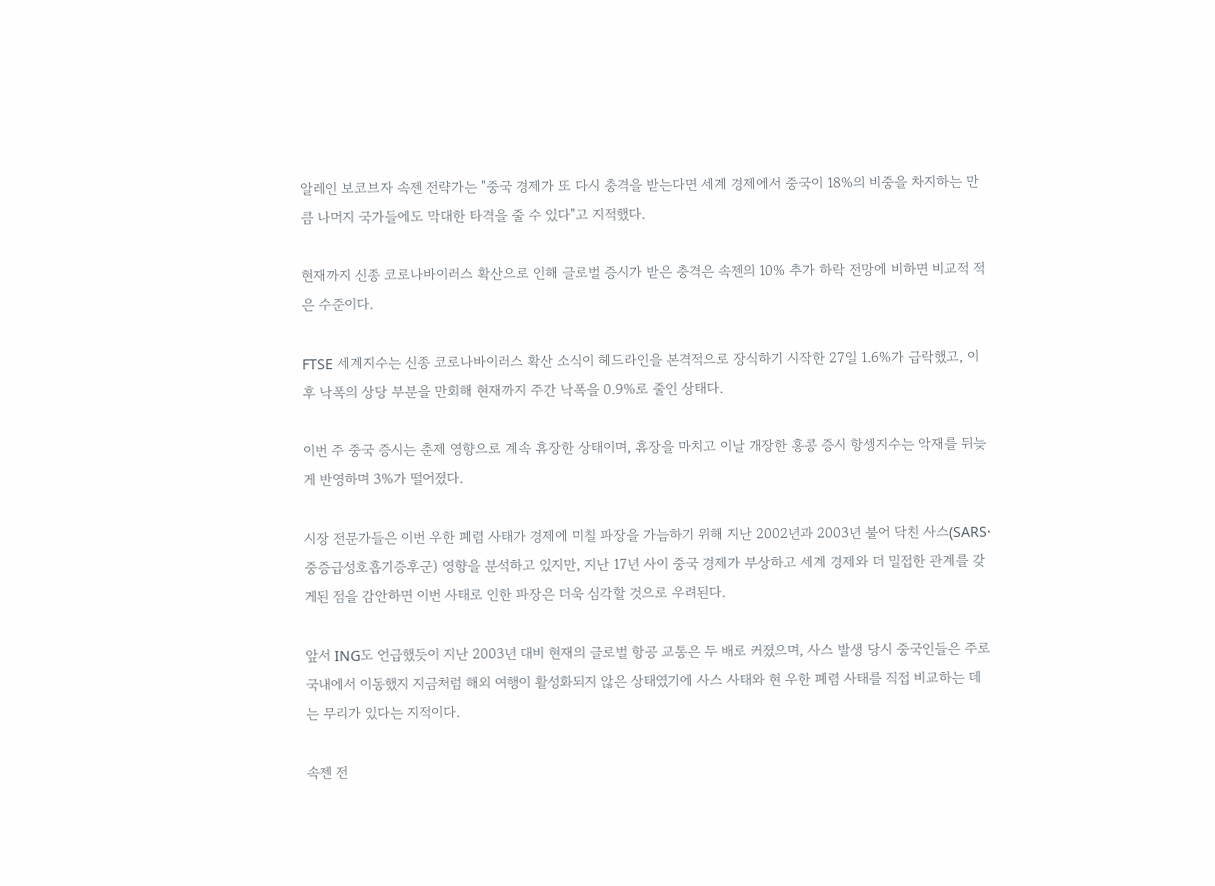알레인 보코브자 속젠 전략가는 "중국 경제가 또 다시 충격을 받는다면 세계 경제에서 중국이 18%의 비중을 차지하는 만큼 나머지 국가들에도 막대한 타격을 줄 수 있다"고 지적했다.

현재까지 신종 코로나바이러스 확산으로 인해 글로벌 증시가 받은 충격은 속젠의 10% 추가 하락 전망에 비하면 비교적 적은 수준이다.

FTSE 세계지수는 신종 코로나바이러스 확산 소식이 헤드라인을 본격적으로 장식하기 시작한 27일 1.6%가 급락했고, 이후 낙폭의 상당 부분을 만회해 현재까지 주간 낙폭을 0.9%로 줄인 상태다.

이번 주 중국 증시는 춘제 영향으로 계속 휴장한 상태이며, 휴장을 마치고 이날 개장한 홍콩 증시 항셍지수는 악재를 뒤늦게 반영하며 3%가 떨어졌다.

시장 전문가들은 이번 우한 폐렴 사태가 경제에 미칠 파장을 가늠하기 위해 지난 2002년과 2003년 불어 닥친 사스(SARS·중증급성호흡기증후군) 영향을 분석하고 있지만, 지난 17년 사이 중국 경제가 부상하고 세계 경제와 더 밀접한 관계를 갖게된 점을 감안하면 이번 사태로 인한 파장은 더욱 심각할 것으로 우려된다.

앞서 ING도 언급했듯이 지난 2003년 대비 현재의 글로벌 항공 교통은 두 배로 커졌으며, 사스 발생 당시 중국인들은 주로 국내에서 이동했지 지금처럼 해외 여행이 활성화되지 않은 상태였기에 사스 사태와 현 우한 폐렴 사태를 직접 비교하는 데는 무리가 있다는 지적이다.

속젠 전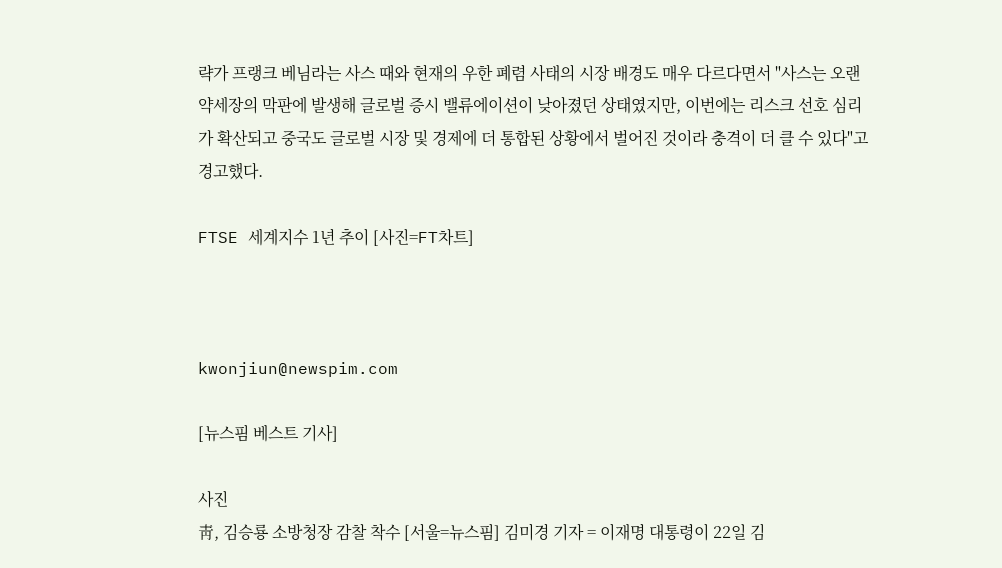략가 프랭크 베님라는 사스 때와 현재의 우한 폐렴 사태의 시장 배경도 매우 다르다면서 "사스는 오랜 약세장의 막판에 발생해 글로벌 증시 밸류에이션이 낮아졌던 상태였지만, 이번에는 리스크 선호 심리가 확산되고 중국도 글로벌 시장 및 경제에 더 통합된 상황에서 벌어진 것이라 충격이 더 클 수 있다"고 경고했다.

FTSE 세계지수 1년 추이 [사진=FT차트]



kwonjiun@newspim.com

[뉴스핌 베스트 기사]

사진
靑, 김승룡 소방청장 감찰 착수 [서울=뉴스핌] 김미경 기자 = 이재명 대통령이 22일 김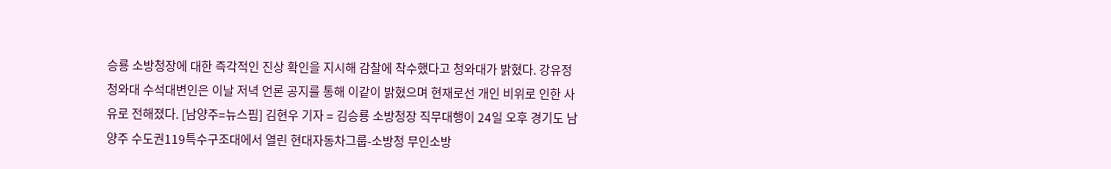승룡 소방청장에 대한 즉각적인 진상 확인을 지시해 감찰에 착수했다고 청와대가 밝혔다. 강유정 청와대 수석대변인은 이날 저녁 언론 공지를 통해 이같이 밝혔으며 현재로선 개인 비위로 인한 사유로 전해졌다. [남양주=뉴스핌] 김현우 기자 = 김승룡 소방청장 직무대행이 24일 오후 경기도 남양주 수도권119특수구조대에서 열린 현대자동차그룹-소방청 무인소방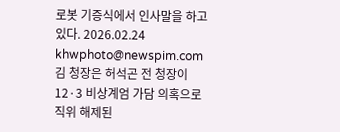로봇 기증식에서 인사말을 하고 있다. 2026.02.24 khwphoto@newspim.com 김 청장은 허석곤 전 청장이 12·3 비상계엄 가담 의혹으로 직위 해제된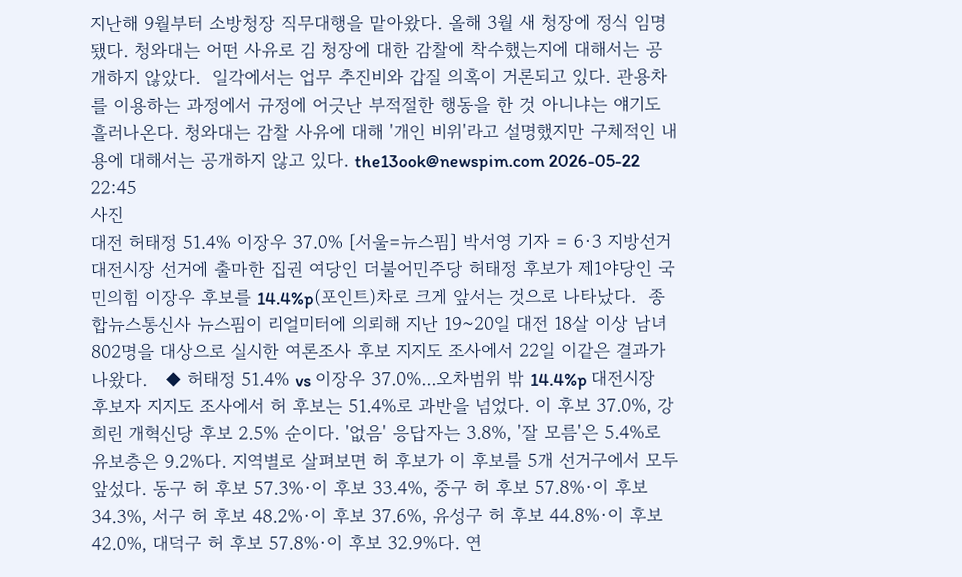지난해 9월부터 소방청장 직무대행을 맡아왔다. 올해 3월 새 청장에 정식 임명됐다. 청와대는 어떤 사유로 김 청장에 대한 감찰에 착수했는지에 대해서는 공개하지 않았다.  일각에서는 업무 추진비와 갑질 의혹이 거론되고 있다. 관용차를 이용하는 과정에서 규정에 어긋난 부적절한 행동을 한 것 아니냐는 얘기도 흘러나온다. 청와대는 감찰 사유에 대해 '개인 비위'라고 설명했지만 구체적인 내용에 대해서는 공개하지 않고 있다. the13ook@newspim.com 2026-05-22 22:45
사진
대전 허태정 51.4% 이장우 37.0% [서울=뉴스핌] 박서영 기자 = 6·3 지방선거 대전시장 선거에 출마한 집권 여당인 더불어민주당 허태정 후보가 제1야당인 국민의힘 이장우 후보를 14.4%p(포인트)차로 크게 앞서는 것으로 나타났다.  종합뉴스통신사 뉴스핌이 리얼미터에 의뢰해 지난 19~20일 대전 18살 이상 남녀 802명을 대상으로 실시한 여론조사 후보 지지도 조사에서 22일 이같은 결과가 나왔다.   ◆ 허태정 51.4% vs 이장우 37.0%...오차범위 밖 14.4%p 대전시장 후보자 지지도 조사에서 허 후보는 51.4%로 과반을 넘었다. 이 후보 37.0%, 강희린 개혁신당 후보 2.5% 순이다. '없음' 응답자는 3.8%, '잘 모름'은 5.4%로 유보층은 9.2%다. 지역별로 살펴보면 허 후보가 이 후보를 5개 선거구에서 모두 앞섰다. 동구 허 후보 57.3%·이 후보 33.4%, 중구 허 후보 57.8%·이 후보 34.3%, 서구 허 후보 48.2%·이 후보 37.6%, 유성구 허 후보 44.8%·이 후보 42.0%, 대덕구 허 후보 57.8%·이 후보 32.9%다. 연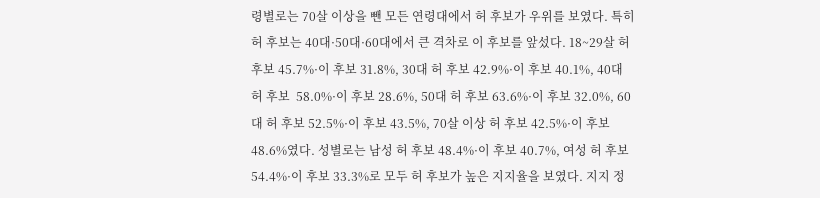령별로는 70살 이상을 뺀 모든 연령대에서 허 후보가 우위를 보였다. 특히 허 후보는 40대·50대·60대에서 큰 격차로 이 후보를 앞섰다. 18~29살 허 후보 45.7%·이 후보 31.8%, 30대 허 후보 42.9%·이 후보 40.1%, 40대 허 후보  58.0%·이 후보 28.6%, 50대 허 후보 63.6%·이 후보 32.0%, 60대 허 후보 52.5%·이 후보 43.5%, 70살 이상 허 후보 42.5%·이 후보 48.6%였다. 성별로는 남성 허 후보 48.4%·이 후보 40.7%, 여성 허 후보 54.4%·이 후보 33.3%로 모두 허 후보가 높은 지지율을 보였다. 지지 정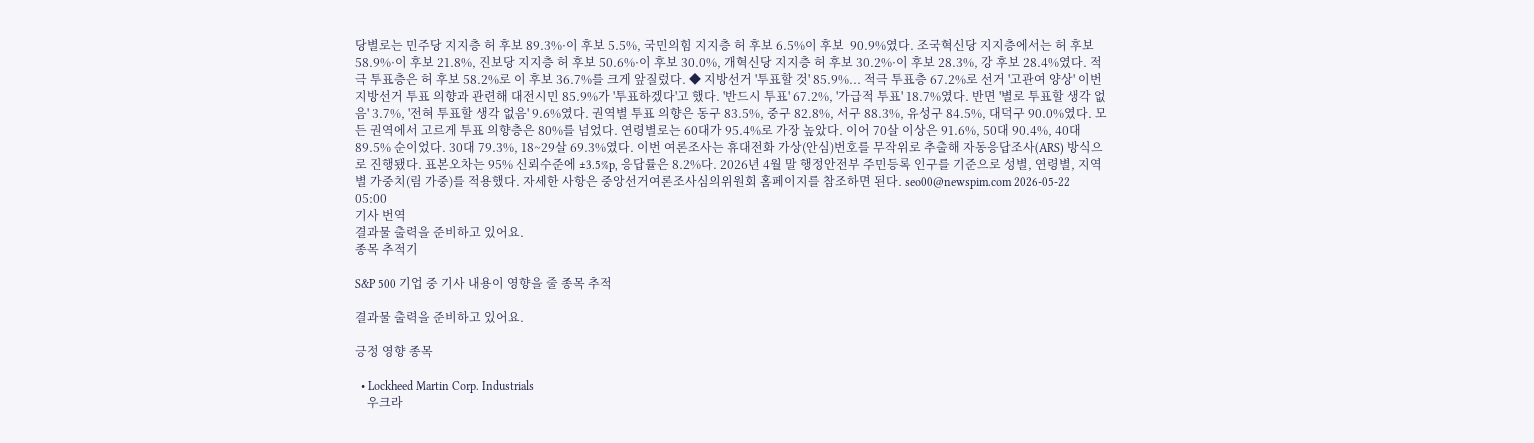당별로는 민주당 지지층 허 후보 89.3%·이 후보 5.5%, 국민의힘 지지층 허 후보 6.5%이 후보  90.9%였다. 조국혁신당 지지층에서는 허 후보 58.9%·이 후보 21.8%, 진보당 지지층 허 후보 50.6%·이 후보 30.0%, 개혁신당 지지층 허 후보 30.2%·이 후보 28.3%, 강 후보 28.4%였다. 적극 투표층은 허 후보 58.2%로 이 후보 36.7%를 크게 앞질렀다. ◆ 지방선거 '투표할 것' 85.9%... 적극 투표층 67.2%로 선거 '고관여 양상' 이번 지방선거 투표 의향과 관련해 대전시민 85.9%가 '투표하겠다'고 했다. '반드시 투표' 67.2%, '가급적 투표' 18.7%였다. 반면 '별로 투표할 생각 없음' 3.7%, '전혀 투표할 생각 없음' 9.6%였다. 권역별 투표 의향은 동구 83.5%, 중구 82.8%, 서구 88.3%, 유성구 84.5%, 대덕구 90.0%였다. 모든 권역에서 고르게 투표 의향층은 80%를 넘었다. 연령별로는 60대가 95.4%로 가장 높았다. 이어 70살 이상은 91.6%, 50대 90.4%, 40대 89.5% 순이었다. 30대 79.3%, 18~29살 69.3%였다. 이번 여론조사는 휴대전화 가상(안심)번호를 무작위로 추출해 자동응답조사(ARS) 방식으로 진행됐다. 표본오차는 95% 신뢰수준에 ±3.5%p, 응답률은 8.2%다. 2026년 4월 말 행정안전부 주민등록 인구를 기준으로 성별, 연령별, 지역별 가중치(림 가중)를 적용했다. 자세한 사항은 중앙선거여론조사심의위원회 홈페이지를 참조하면 된다. seo00@newspim.com 2026-05-22 05:00
기사 번역
결과물 출력을 준비하고 있어요.
종목 추적기

S&P 500 기업 중 기사 내용이 영향을 줄 종목 추적

결과물 출력을 준비하고 있어요.

긍정 영향 종목

  • Lockheed Martin Corp. Industrials
    우크라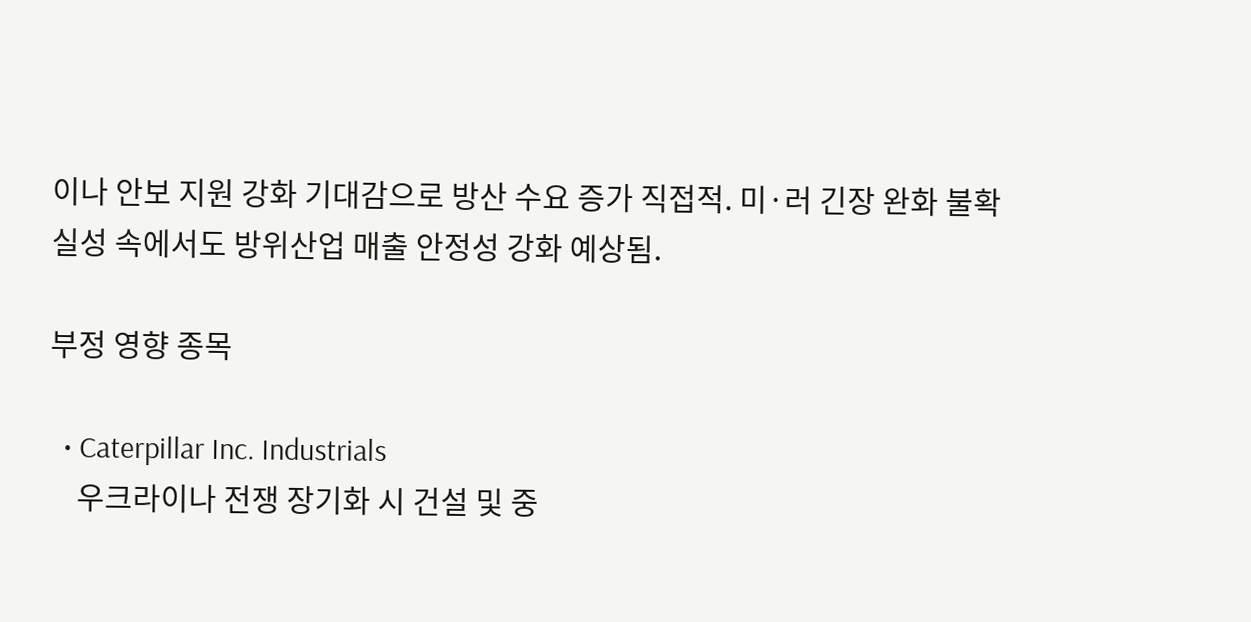이나 안보 지원 강화 기대감으로 방산 수요 증가 직접적. 미·러 긴장 완화 불확실성 속에서도 방위산업 매출 안정성 강화 예상됨.

부정 영향 종목

  • Caterpillar Inc. Industrials
    우크라이나 전쟁 장기화 시 건설 및 중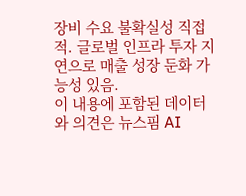장비 수요 불확실성 직접적. 글로벌 인프라 투자 지연으로 매출 성장 둔화 가능성 있음.
이 내용에 포함된 데이터와 의견은 뉴스핌 AI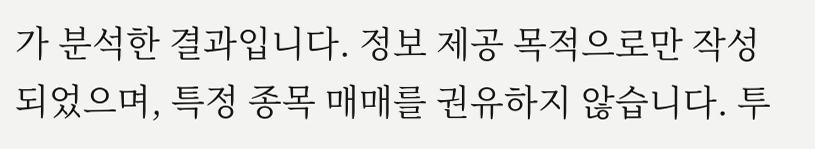가 분석한 결과입니다. 정보 제공 목적으로만 작성되었으며, 특정 종목 매매를 권유하지 않습니다. 투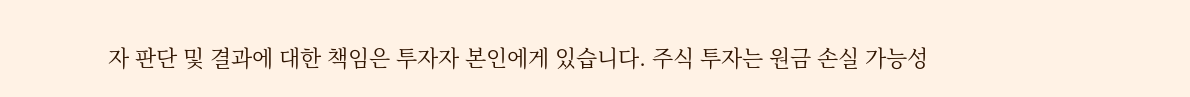자 판단 및 결과에 대한 책임은 투자자 본인에게 있습니다. 주식 투자는 원금 손실 가능성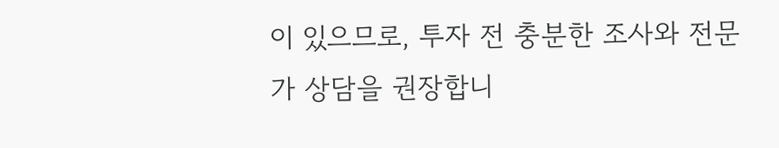이 있으므로, 투자 전 충분한 조사와 전문가 상담을 권장합니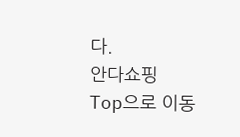다.
안다쇼핑
Top으로 이동